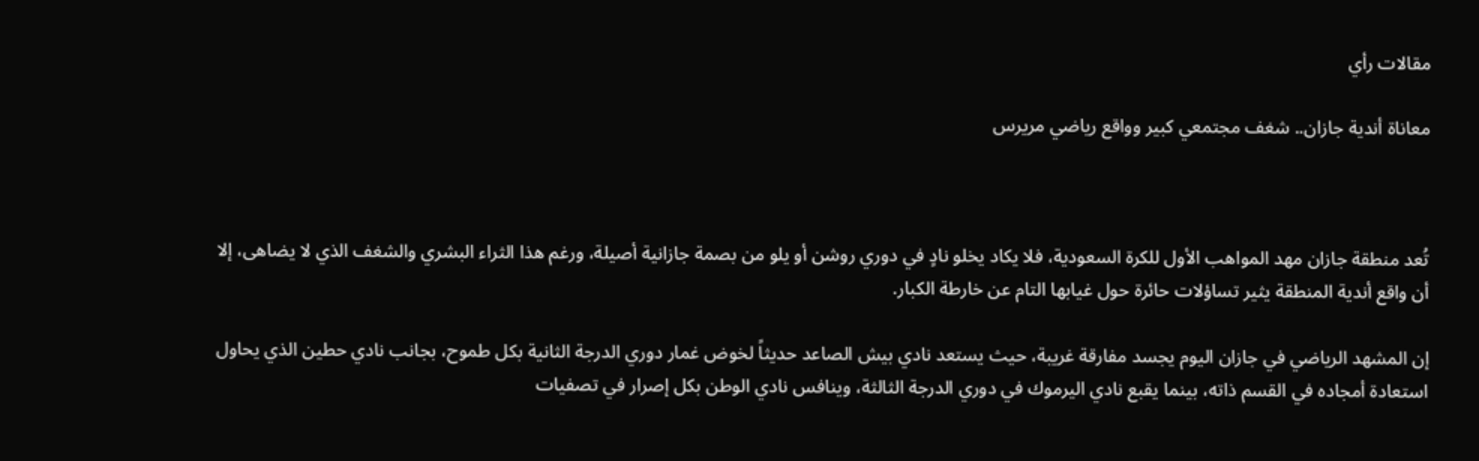مقالات رأي

معاناة أندية جازان.. شغف مجتمعي كبير وواقع رياضي مريرس



تُعد منطقة جازان مهد المواهب الأول للكرة السعودية، فلا يكاد يخلو نادٍ في دوري روشن أو يلو من بصمة جازانية أصيلة، ورغم هذا الثراء البشري والشغف الذي لا يضاهى، إلا أن واقع أندية المنطقة يثير تساؤلات حائرة حول غيابها التام عن خارطة الكبار.

إن المشهد الرياضي في جازان اليوم يجسد مفارقة غريبة، حيث يستعد نادي بيش الصاعد حديثاً لخوض غمار دوري الدرجة الثانية بكل طموح، بجانب نادي حطين الذي يحاول استعادة أمجاده في القسم ذاته، بينما يقبع نادي اليرموك في دوري الدرجة الثالثة، وينافس نادي الوطن بكل إصرار في تصفيات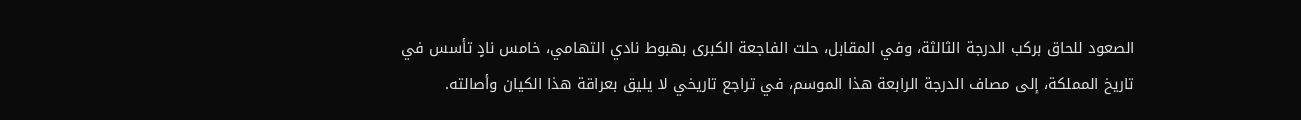الصعود للحاق بركب الدرجة الثالثة، وفي المقابل، حلت الفاجعة الكبرى بهبوط نادي التهامي، خامس نادٍ تأسس في تاريخ المملكة، إلى مصاف الدرجة الرابعة هذا الموسم، في تراجع تاريخي لا يليق بعراقة هذا الكيان وأصالته.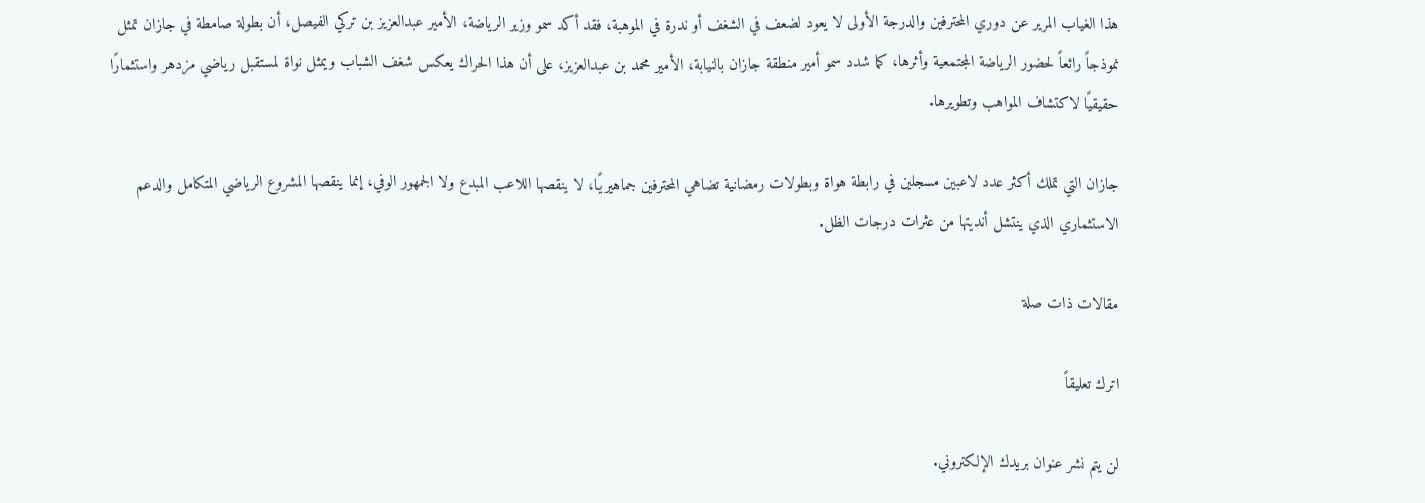هذا الغياب المرير عن دوري المحترفين والدرجة الأولى لا يعود لضعف في الشغف أو ندرة في الموهبة، فقد أكد سمو وزير الرياضة، الأمير عبدالعزيز بن تركي الفيصل، أن بطولة صامطة في جازان تمثل نموذجاً رائعاً لحضور الرياضة المجتمعية وأثرها، كما شدد سمو أمير منطقة جازان بالنيابة، الأمير محمد بن عبدالعزيز، على أن هذا الحراك يعكس شغف الشباب ويمثل نواة لمستقبل رياضي مزدهر واستثمارًا حقيقيًا لاكتشاف المواهب وتطويرها.

جازان التي تملك أكثر عدد لاعبين مسجلين في رابطة هواة وبطولات رمضانية تضاهي المحترفين جماهيريًا، لا ينقصها اللاعب المبدع ولا الجمهور الوفي، إنما ينقصها المشروع الرياضي المتكامل والدعم الاستثماري الذي ينتشل أنديتها من عثرات درجات الظل.

مقالات ذات صلة

اترك تعليقاً

لن يتم نشر عنوان بريدك الإلكتروني.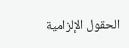الحقول الإلزامية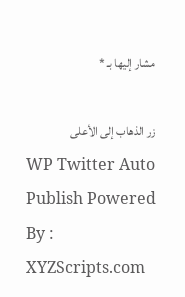مشار إليها بـ *

زر الذهاب إلى الأعلى
WP Twitter Auto Publish Powered By : XYZScripts.com